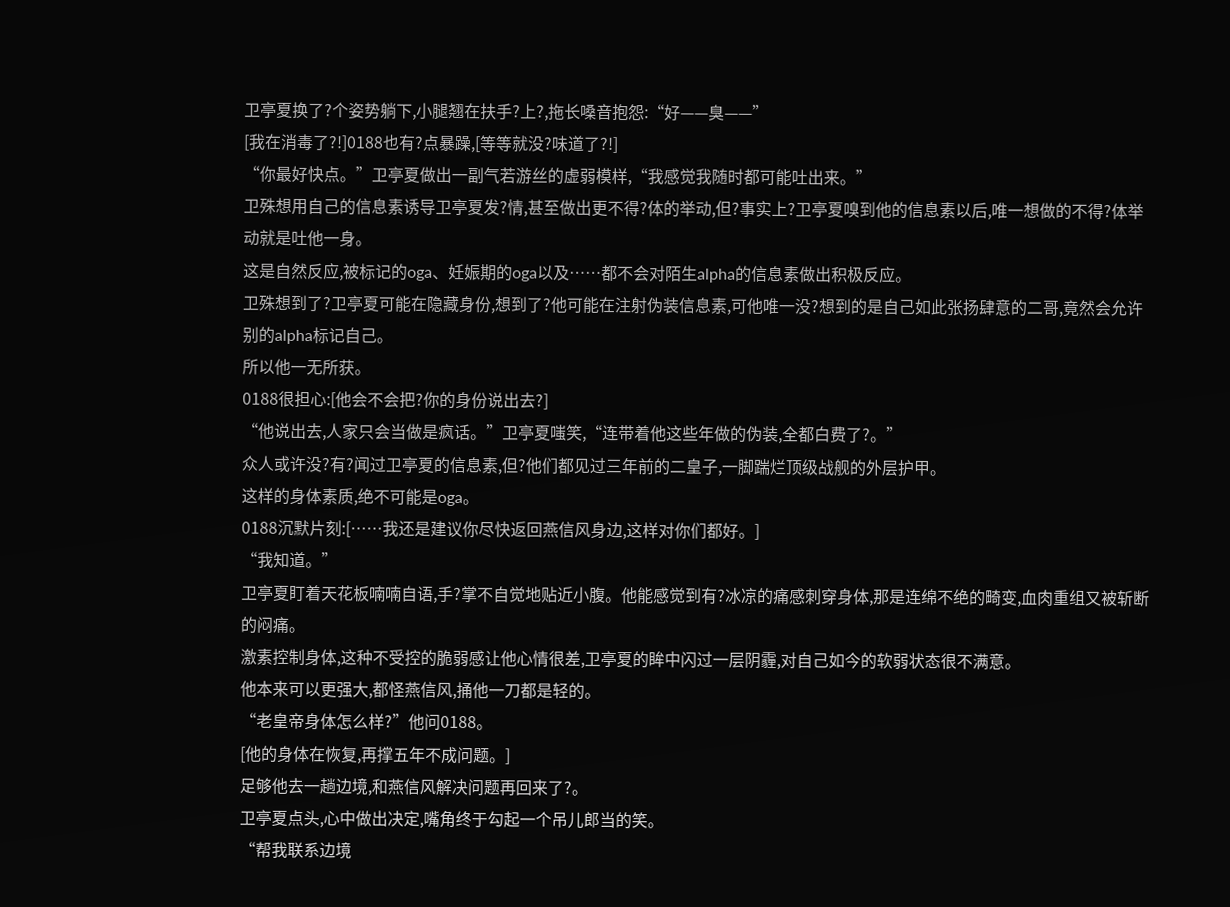卫亭夏换了?个姿势躺下,小腿翘在扶手?上?,拖长嗓音抱怨:“好——臭——”
[我在消毒了?!]0188也有?点暴躁,[等等就没?味道了?!]
“你最好快点。”卫亭夏做出一副气若游丝的虚弱模样,“我感觉我随时都可能吐出来。”
卫殊想用自己的信息素诱导卫亭夏发?情,甚至做出更不得?体的举动,但?事实上?卫亭夏嗅到他的信息素以后,唯一想做的不得?体举动就是吐他一身。
这是自然反应,被标记的oga、妊娠期的oga以及……都不会对陌生alpha的信息素做出积极反应。
卫殊想到了?卫亭夏可能在隐藏身份,想到了?他可能在注射伪装信息素,可他唯一没?想到的是自己如此张扬肆意的二哥,竟然会允许别的alpha标记自己。
所以他一无所获。
0188很担心:[他会不会把?你的身份说出去?]
“他说出去,人家只会当做是疯话。”卫亭夏嗤笑,“连带着他这些年做的伪装,全都白费了?。”
众人或许没?有?闻过卫亭夏的信息素,但?他们都见过三年前的二皇子,一脚踹烂顶级战舰的外层护甲。
这样的身体素质,绝不可能是oga。
0188沉默片刻:[……我还是建议你尽快返回燕信风身边,这样对你们都好。]
“我知道。”
卫亭夏盯着天花板喃喃自语,手?掌不自觉地贴近小腹。他能感觉到有?冰凉的痛感刺穿身体,那是连绵不绝的畸变,血肉重组又被斩断的闷痛。
激素控制身体,这种不受控的脆弱感让他心情很差,卫亭夏的眸中闪过一层阴霾,对自己如今的软弱状态很不满意。
他本来可以更强大,都怪燕信风,捅他一刀都是轻的。
“老皇帝身体怎么样?”他问0188。
[他的身体在恢复,再撑五年不成问题。]
足够他去一趟边境,和燕信风解决问题再回来了?。
卫亭夏点头,心中做出决定,嘴角终于勾起一个吊儿郎当的笑。
“帮我联系边境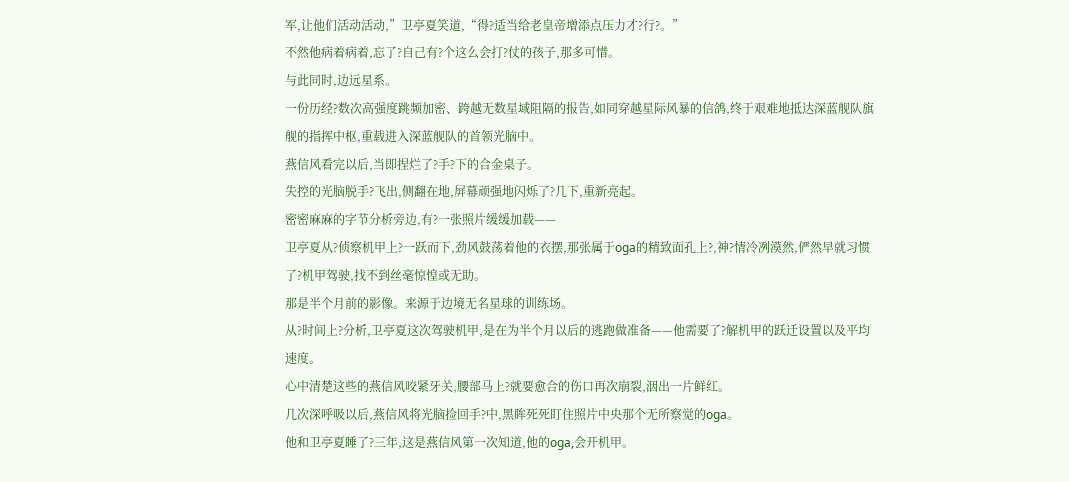军,让他们活动活动,”卫亭夏笑道,“得?适当给老皇帝增添点压力才?行?。”
不然他病着病着,忘了?自己有?个这么会打?仗的孩子,那多可惜。
与此同时,边远星系。
一份历经?数次高强度跳频加密、跨越无数星域阻隔的报告,如同穿越星际风暴的信鸽,终于艰难地抵达深蓝舰队旗舰的指挥中枢,重载进入深蓝舰队的首领光脑中。
燕信风看完以后,当即捏烂了?手?下的合金桌子。
失控的光脑脱手?飞出,侧翻在地,屏幕顽强地闪烁了?几下,重新亮起。
密密麻麻的字节分析旁边,有?一张照片缓缓加载——
卫亭夏从?侦察机甲上?一跃而下,劲风鼓荡着他的衣摆,那张属于oga的精致面孔上?,神?情冷冽漠然,俨然早就习惯了?机甲驾驶,找不到丝毫惊惶或无助。
那是半个月前的影像。来源于边境无名星球的训练场。
从?时间上?分析,卫亭夏这次驾驶机甲,是在为半个月以后的逃跑做准备——他需要了?解机甲的跃迁设置以及平均速度。
心中清楚这些的燕信风咬紧牙关,腰部马上?就要愈合的伤口再次崩裂,洇出一片鲜红。
几次深呼吸以后,燕信风将光脑捡回手?中,黑眸死死盯住照片中央那个无所察觉的oga。
他和卫亭夏睡了?三年,这是燕信风第一次知道,他的oga,会开机甲。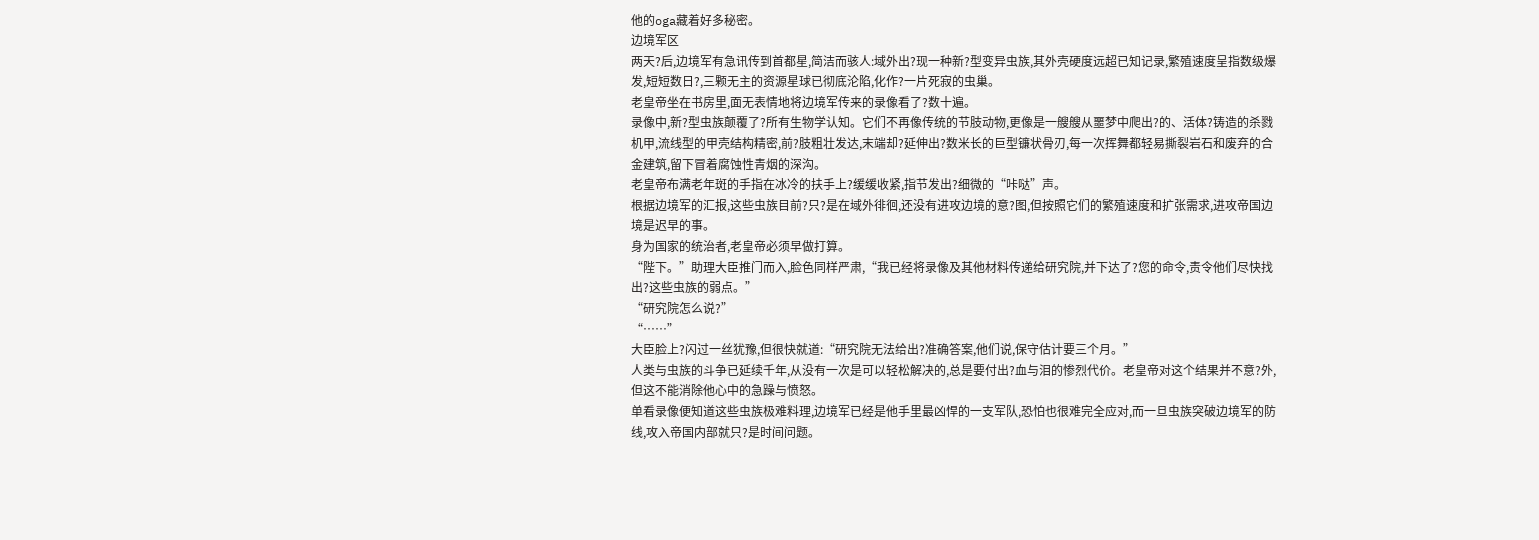他的oga藏着好多秘密。
边境军区
两天?后,边境军有急讯传到首都星,简洁而骇人:域外出?现一种新?型变异虫族,其外壳硬度远超已知记录,繁殖速度呈指数级爆发,短短数日?,三颗无主的资源星球已彻底沦陷,化作?一片死寂的虫巢。
老皇帝坐在书房里,面无表情地将边境军传来的录像看了?数十遍。
录像中,新?型虫族颠覆了?所有生物学认知。它们不再像传统的节肢动物,更像是一艘艘从噩梦中爬出?的、活体?铸造的杀戮机甲,流线型的甲壳结构精密,前?肢粗壮发达,末端却?延伸出?数米长的巨型镰状骨刃,每一次挥舞都轻易撕裂岩石和废弃的合金建筑,留下冒着腐蚀性青烟的深沟。
老皇帝布满老年斑的手指在冰冷的扶手上?缓缓收紧,指节发出?细微的“咔哒”声。
根据边境军的汇报,这些虫族目前?只?是在域外徘徊,还没有进攻边境的意?图,但按照它们的繁殖速度和扩张需求,进攻帝国边境是迟早的事。
身为国家的统治者,老皇帝必须早做打算。
“陛下。”助理大臣推门而入,脸色同样严肃,“我已经将录像及其他材料传递给研究院,并下达了?您的命令,责令他们尽快找出?这些虫族的弱点。”
“研究院怎么说?”
“……”
大臣脸上?闪过一丝犹豫,但很快就道:“研究院无法给出?准确答案,他们说,保守估计要三个月。”
人类与虫族的斗争已延续千年,从没有一次是可以轻松解决的,总是要付出?血与泪的惨烈代价。老皇帝对这个结果并不意?外,但这不能消除他心中的急躁与愤怒。
单看录像便知道这些虫族极难料理,边境军已经是他手里最凶悍的一支军队,恐怕也很难完全应对,而一旦虫族突破边境军的防线,攻入帝国内部就只?是时间问题。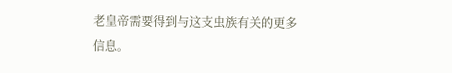老皇帝需要得到与这支虫族有关的更多信息。